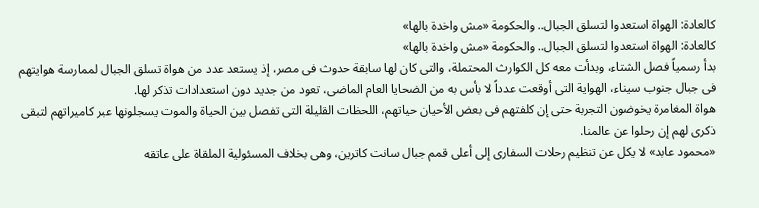كالعادة: الهواة استعدوا لتسلق الجبال.. والحكومة «مش واخدة بالها»
كالعادة: الهواة استعدوا لتسلق الجبال.. والحكومة «مش واخدة بالها»
بدأ رسمياً فصل الشتاء، وبدأت معه كل الكوارث المحتملة، والتى كان لها سابقة حدوث فى مصر، إذ يستعد عدد من هواة تسلق الجبال لممارسة هوايتهم فى جبال جنوب سيناء، الهواية التى أوقعت عدداً لا بأس به من الضحايا العام الماضى، تعود من جديد دون استعدادات تذكر لها.
هواة المغامرة يخوضون التجربة حتى إن كلفتهم فى بعض الأحيان حياتهم، اللحظات القليلة التى تفصل بين الحياة والموت يسجلونها عبر كاميراتهم لتبقى ذكرى لهم إن رحلوا عن عالمنا.
«محمود عابد» لا يكل عن تنظيم رحلات السفارى إلى أعلى قمم جبال سانت كاترين، وهى بخلاف المسئولية الملقاة على عاتقه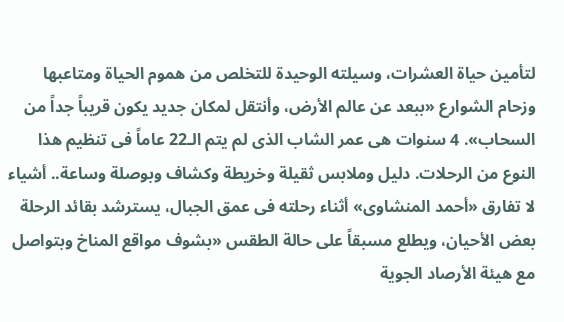لتأمين حياة العشرات، وسيلته الوحيدة للتخلص من هموم الحياة ومتاعبها وزحام الشوارع «ببعد عن عالم الأرض، وأنتقل لمكان جديد يكون قريباً جداً من السحاب». 4 سنوات هى عمر الشاب الذى لم يتم الـ22 عاماً فى تنظيم هذا النوع من الرحلات. دليل وملابس ثقيلة وخريطة وكشاف وبوصلة وساعة.. أشياء لا تفارق «أحمد المنشاوى» أثناء رحلته فى عمق الجبال، يسترشد بقائد الرحلة بعض الأحيان، ويطلع مسبقاً على حالة الطقس «بشوف مواقع المناخ وبتواصل مع هيئة الأرصاد الجوية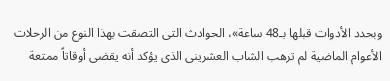وبحدد الأدوات قبلها بـ48 ساعة»، الحوادث التى التصقت بهذا النوع من الرحلات الأعوام الماضية لم ترهب الشاب العشرينى الذى يؤكد أنه يقضى أوقاتاً ممتعة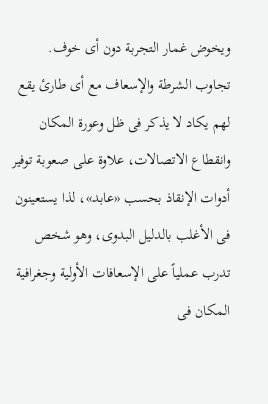ويخوض غمار التجربة دون أى خوف. تجاوب الشرطة والإسعاف مع أى طارئ يقع لهم يكاد لا يذكر فى ظل وعورة المكان وانقطاع الاتصالات، علاوة على صعوبة توفير أدوات الإنقاذ بحسب «عابد»، لذا يستعينون فى الأغلب بالدليل البدوى، وهو شخص تدرب عملياً على الإسعافات الأولية وجغرافية المكان فى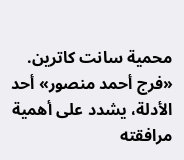محمية سانت كاترين. «فرج أحمد منصور» أحد الأدلة، يشدد على أهمية مرافقته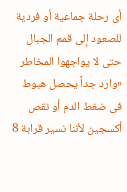أى رحلة جماعية أو فردية للصعود إلى قمم الجبال حتى لا يواجهوا المخاطر «وارد جداً يحصل هبوط فى ضغط الدم أو نقص أكسجين لأننا نسير قرابة 8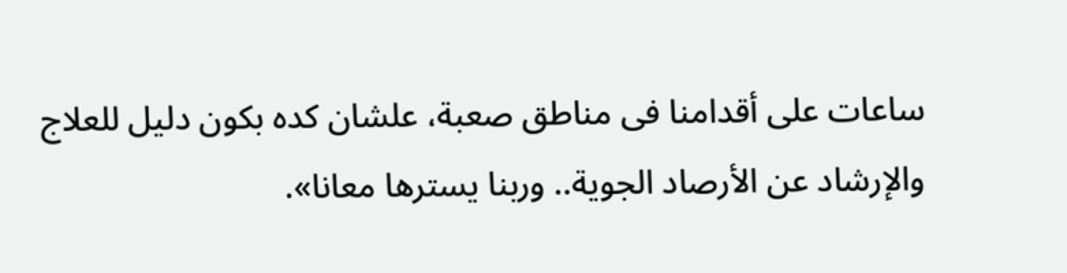ساعات على أقدامنا فى مناطق صعبة، علشان كده بكون دليل للعلاج والإرشاد عن الأرصاد الجوية.. وربنا يسترها معانا».